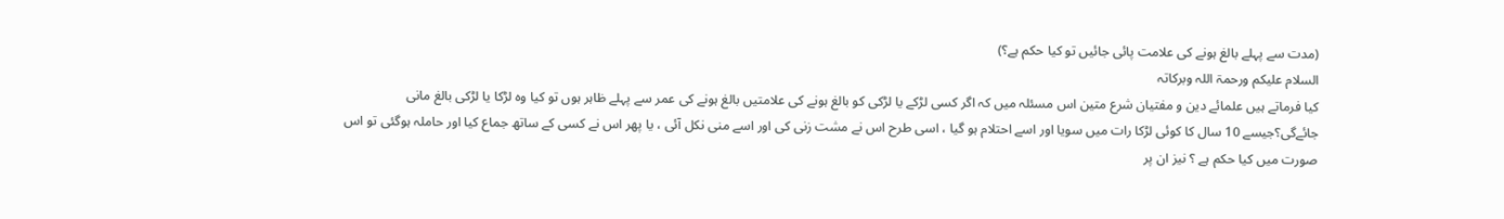(مدت سے پہلے بالغ ہونے کی علامت پائی جائیں تو کیا حکم ہے؟)
السلام علیکم ورحمۃ اللہ وبرکاتہ
کیا فرماتے ہیں علمائے دین و مفتیان شرع متین اس مسئلہ میں کہ اگر کسی لڑکے یا لڑکی کو بالغ ہونے کی علامتیں بالغ ہونے کی عمر سے پہلے ظاہر ہوں تو کیا وہ لڑکا یا لڑکی بالغ مانی جائےگی؟جیسے 10 سال کا کوئی لڑکا رات میں سویا اور اسے احتلام ہو گیا ، اسی طرح اس نے مشت زنی کی اور اسے منی نکل آئی ، یا پھر اس نے کسی کے ساتھ جماع کیا اور حاملہ ہوگئی تو اس صورت میں کیا حکم ہے ؟ نیز ان پر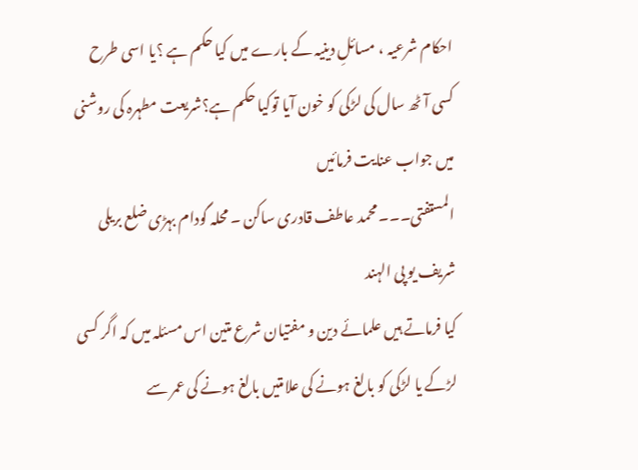احکام شرعیہ ، مسائلِ دینیہ کے بارے میں کیا حکم ہے ؟یا اسی طرح کسی آٹھ سال کی لڑکی کو خون آیا توکیا حکم ہے؟شریعت مطہرہ کی روشنی میں جواب عنایت فرمائیں
المستفتی۔۔۔ محمد عاطف قادری ساکن ۔ محلہ گودام بہڑی ضلع بریلی شریف یو پی الہند
کیا فرماتے ہیں علمائے دین و مفتیان شرع متین اس مسئلہ میں کہ اگر کسی لڑکے یا لڑکی کو بالغ ہونے کی علامتیں بالغ ہونے کی عمر سے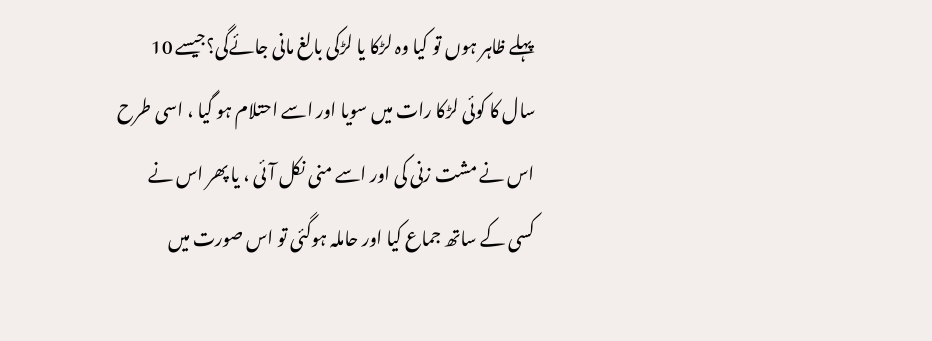پہلے ظاہر ہوں تو کیا وہ لڑکا یا لڑکی بالغ مانی جائےگی؟جیسے 10 سال کا کوئی لڑکا رات میں سویا اور اسے احتلام ہو گیا ، اسی طرح اس نے مشت زنی کی اور اسے منی نکل آئی ، یا پھر اس نے کسی کے ساتھ جماع کیا اور حاملہ ہوگئی تو اس صورت میں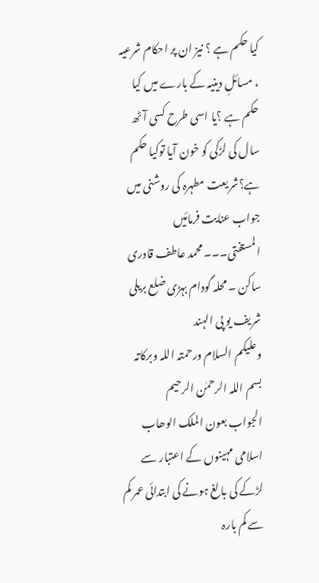کیا حکم ہے ؟ نیز ان پر احکام شرعیہ ، مسائلِ دینیہ کے بارے میں کیا حکم ہے ؟یا اسی طرح کسی آٹھ سال کی لڑکی کو خون آیا توکیا حکم ہے؟شریعت مطہرہ کی روشنی میں جواب عنایت فرمائیں
المستفتی۔۔۔ محمد عاطف قادری ساکن ۔ محلہ گودام بہڑی ضلع بریلی شریف یو پی الہند
وعلیکم السلام ورحمتہ اللہ وبرکاتہ
بسم اللہ الرحمٰن الرحیم
الجواب بعون الملک الوھاب
اسلامی مہینوں کے اعتبار سے لڑکے کی بالغ ہونے کی ابتدائی عمر کم سے کم بارہ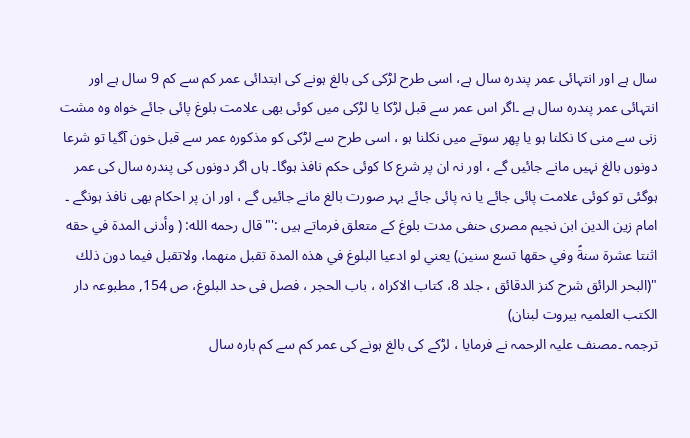سال ہے اور انتہائی عمر پندرہ سال ہے، اسی طرح لڑکی کی بالغ ہونے کی ابتدائی عمر کم سے کم 9 سال ہے اور انتہائی عمر پندرہ سال ہے ۔اگر اس عمر سے قبل لڑکا یا لڑکی میں کوئی بھی علامت بلوغ پائی جائے خواہ وہ مشت زنی سے منی کا نکلنا ہو یا پھر سوتے میں نکلنا ہو ، اسی طرح سے لڑکی کو مذکورہ عمر سے قبل خون آگیا تو شرعا دونوں بالغ نہیں مانے جائیں گے ، اور نہ ان پر شرع کا کوئی حکم نافذ ہوگا۔ ہاں اگر دونوں کی پندرہ سال کی عمر ہوگئی تو کوئی علامت پائی جائے یا نہ پائی جائے بہر صورت بالغ مانے جائیں گے ، اور ان پر احکام بھی نافذ ہونگے ۔
امام زین الدین ابن نجیم مصری حنفی مدت بلوغ کے متعلق فرماتے ہیں :'"قال رحمه الله: ( وأدنى المدة في حقه اثنتا عشرة سنةً وفي حقها تسع سنين) يعني لو ادعيا البلوغ في هذه المدة تقبل منهما، ولاتقبل فيما دون ذلك "(البحر الرائق شرح کنز الدقائق ، جلد 8، کتاب الاکراہ ، باب الحجر ، فصل فی حد البلوغ، ص 154, مطبوعہ دار الکتب العلمیہ بیروت لبنان)
ترجمہ ۔مصنف علیہ الرحمہ نے فرمایا ، لڑکے کی بالغ ہونے کی عمر کم سے کم بارہ سال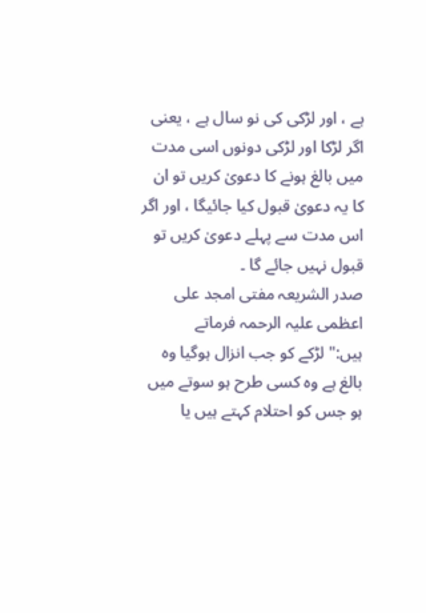ہے ، اور لڑکی کی نو سال ہے ، یعنی اگر لڑکا اور لڑکی دونوں اسی مدت میں بالغ ہونے کا دعویٰ کریں تو ان کا یہ دعویٰ قبول کیا جائیگا ، اور اگر اس مدت سے پہلے دعویٰ کریں تو قبول نہیں جائے گا ۔
صدر الشریعہ مفتی امجد علی اعظمی علیہ الرحمہ فرماتے ہیں:"لڑکے کو جب انزال ہوگیا وہ بالغ ہے وہ کسی طرح ہو سوتے میں ہو جس کو احتلام کہتے ہیں یا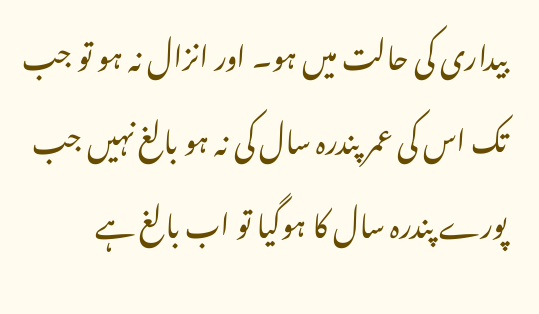بیداری کی حالت میں ہو۔ اور انزال نہ ہو تو جب تک اس کی عمر پندرہ سال کی نہ ہو بالغ نہیں جب پورے پندرہ سال کا ہوگیا تو اب بالغ ہے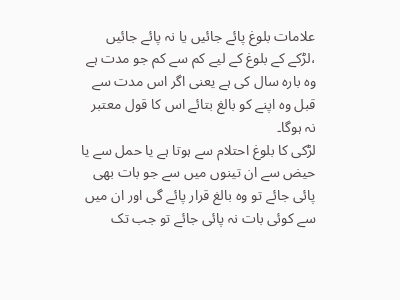علامات بلوغ پائے جائیں یا نہ پائے جائیں ،لڑکے کے بلوغ کے لیے کم سے کم جو مدت ہے وہ بارہ سال کی ہے یعنی اگر اس مدت سے قبل وہ اپنے کو بالغ بتائے اس کا قول معتبر نہ ہوگا۔
لڑکی کا بلوغ احتلام سے ہوتا ہے یا حمل سے یا حیض سے ان تینوں میں سے جو بات بھی پائی جائے تو وہ بالغ قرار پائے گی اور ان میں سے کوئی بات نہ پائی جائے تو جب تک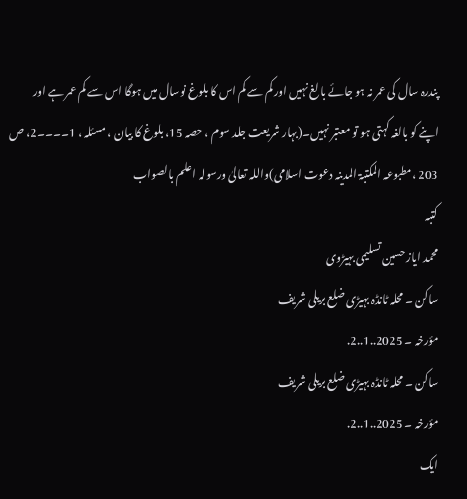پندرہ سال کی عمر نہ ہو جائے بالغ نہیں اور کم سے کم اس کا بلوغ نوسال میں ہوگا اس سے کم عمر ہے اور اپنے کو بالغہ کہتی ہو تو معتبر نہیں۔(بہار شریعت جلد سوم ، حصہ 15، بلوغ کا بیان ، مسئلہ ، 1۔۔۔۔2، ص 203 ،مطبوعہ المکتبۃ المدینہ دعوت اسلامی)واللہ تعالیٰ ورسولہ اعلم بالصواب
کتبہ
محمد ایاز حسین تسلیمی بہیڑوی
ساکن ۔ محلہ ٹانڈہ بہیڑی ضلع بریلی شریف
مؤرخہ ۔ 2025..1..2.
ساکن ۔ محلہ ٹانڈہ بہیڑی ضلع بریلی شریف
مؤرخہ ۔ 2025..1..2.
ایک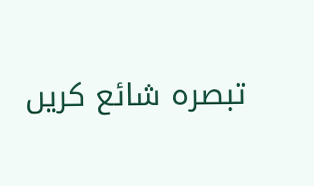تبصرہ شائع کریں